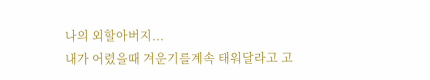나의 외할아버지...
내가 어렸을때 겨운기를계속 태워달라고 고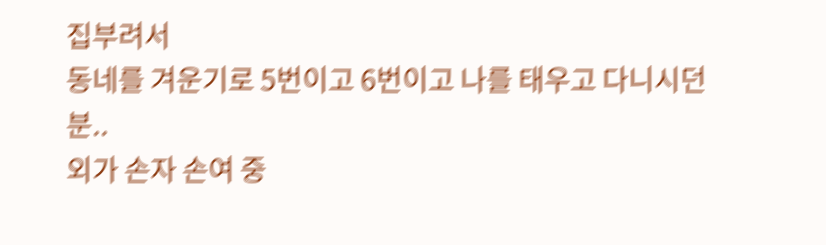집부려서
동네를 겨운기로 5번이고 6번이고 나를 태우고 다니시던분..
외가 손자 손여 중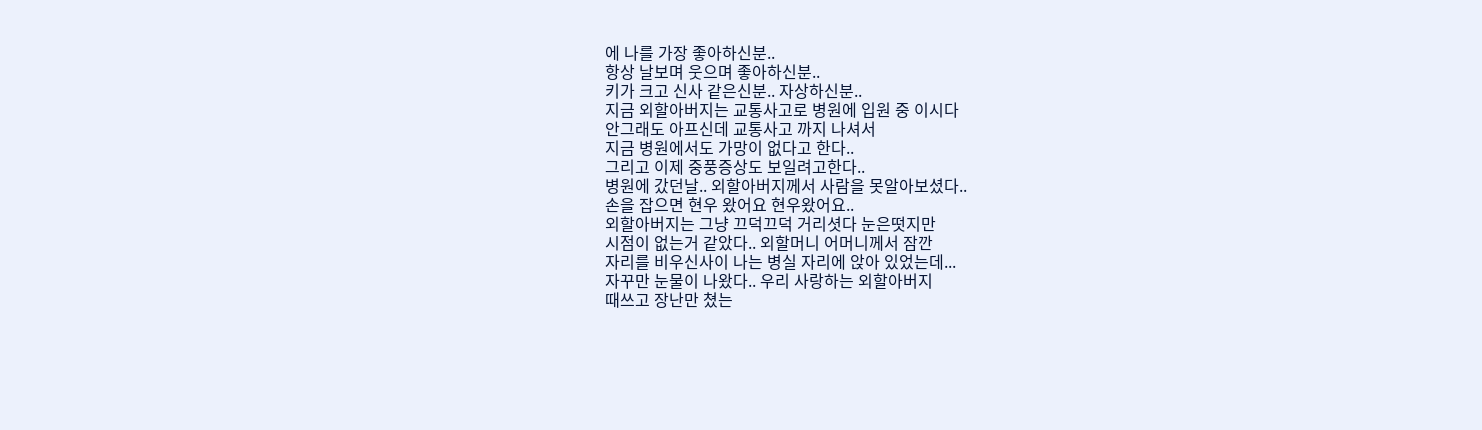에 나를 가장 좋아하신분..
항상 날보며 웃으며 좋아하신분..
키가 크고 신사 같은신분.. 자상하신분..
지금 외할아버지는 교통사고로 병원에 입원 중 이시다
안그래도 아프신데 교통사고 까지 나셔서
지금 병원에서도 가망이 없다고 한다..
그리고 이제 중풍증상도 보일려고한다..
병원에 갔던날.. 외할아버지께서 사람을 못알아보셨다..
손을 잡으면 현우 왔어요 현우왔어요..
외할아버지는 그냥 끄덕끄덕 거리셧다 눈은떳지만
시점이 없는거 같았다.. 외할머니 어머니께서 잠깐
자리를 비우신사이 나는 병실 자리에 앉아 있었는데...
자꾸만 눈물이 나왔다.. 우리 사랑하는 외할아버지
때쓰고 장난만 쳤는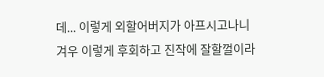데... 이렇게 외할어버지가 아프시고나니
겨우 이렇게 후회하고 진작에 잘할껄이라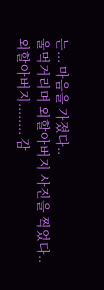는... 마음을 가졌다..
울먹거리며 외할아버지 사진을 찍었다..
외할아버지........ 감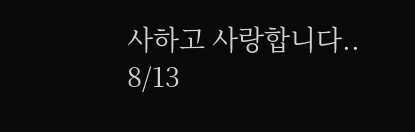사하고 사랑합니다..
8/13